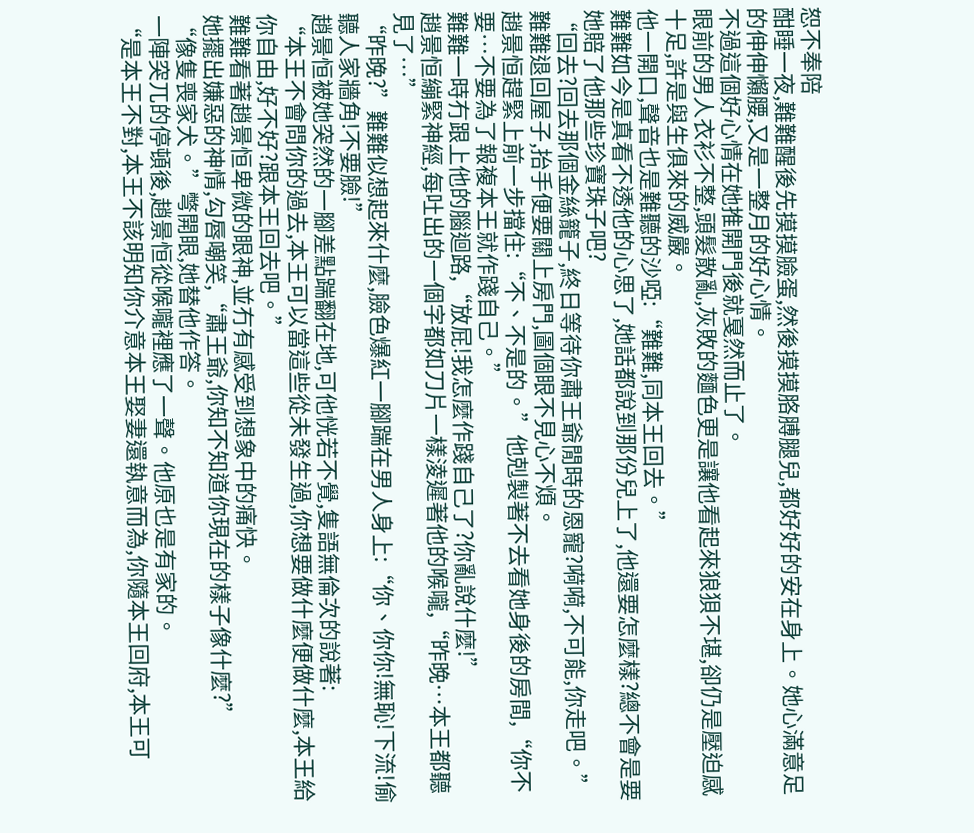恕不奉陪
酣睡一夜,難難醒後先摸摸臉蛋,然後摸摸胳膊腿兒,都好好的安在身上。她心滿意足的伸伸懶腰,又是一整月的好心情。
不過這個好心情在她推開門後就戛然而止了。
眼前的男人衣衫不整,頭髮散亂,灰敗的麵色更是讓他看起來狼狽不堪,卻仍是壓迫感十足,許是與生俱來的威嚴。
他一開口,聲音也是難聽的沙啞:“難難,同本王回去。”
難難如今是真看不透他的心思了,她話都說到那份兒上了,他還要怎麼樣?總不會是要她賠了他那些珍寶珠子吧?
“回去?回去那個金絲籠子,終日等待你肅王爺閒時的恩寵?嗬嗬,不可能,你走吧。”
難難退回屋子,抬手便要關上房門,圖個眼不見心不煩。
趙景恒趕緊上前一步擋住:“不、不是的。”他剋製著不去看她身後的房間,“你不要…不要為了報複本王就作踐自己。”
難難一時冇跟上他的腦迴路,“放屁!我怎麼作踐自己了?你亂說什麼!”
趙景恒繃緊神經,每吐出的一個字都如刀片一樣淩遲著他的喉嚨,“昨晚…本王都聽見了…”
“昨晚?”難難似想起來什麼,臉色爆紅一腳踹在男人身上:“你、你你!無恥!下流!偷聽人家牆角!不要臉!”
趙景恒被她突然的一腳差點踹翻在地,可他恍若不覺,隻語無倫次的說著:
“本王不會問你的過去,本王可以當這些從未發生過,你想要做什麼便做什麼,本王給你自由,好不好?跟本王回去吧。”
難難看著趙景恒卑微的眼神,並冇有感受到想象中的痛快。
她擺出嫌惡的神情,勾唇嘲笑,“肅王爺,你知不知道你現在的樣子像什麼?”
“像隻喪家犬。”彆開眼,她替他作答。
一陣突兀的停頓後,趙景恒從喉嚨裡應了一聲。他原也是有家的。
“是本王不對,本王不該明知你介意本王娶妻還執意而為,你隨本王回府,本王可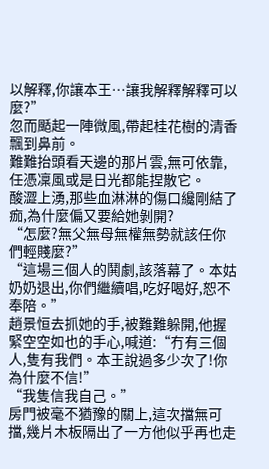以解釋,你讓本王…讓我解釋解釋可以麼?”
忽而颳起一陣微風,帶起桂花樹的清香飄到鼻前。
難難抬頭看天邊的那片雲,無可依靠,任憑凜風或是日光都能捏散它。
酸澀上湧,那些血淋淋的傷口纔剛結了痂,為什麼偏又要給她剝開?
“怎麼?無父無母無權無勢就該任你們輕賤麼?”
“這場三個人的鬨劇,該落幕了。本姑奶奶退出,你們繼續唱,吃好喝好,恕不奉陪。”
趙景恒去抓她的手,被難難躲開,他握緊空空如也的手心,喊道:“冇有三個人,隻有我們。本王說過多少次了!你為什麼不信!”
“我隻信我自己。”
房門被毫不猶豫的關上,這次擋無可擋,幾片木板隔出了一方他似乎再也走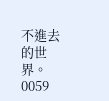不進去的世界。
0059